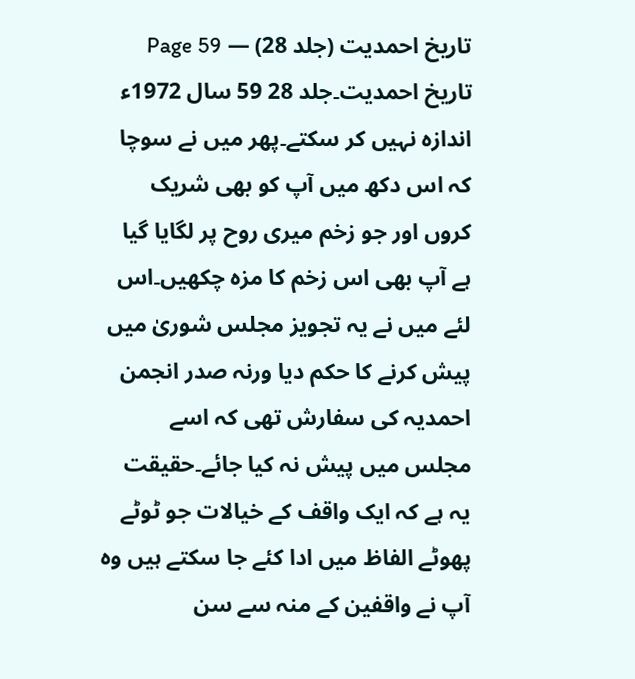تاریخ احمدیت (جلد 28) — Page 59
تاریخ احمدیت۔جلد 28 59 سال 1972ء اندازہ نہیں کر سکتے۔پھر میں نے سوچا کہ اس دکھ میں آپ کو بھی شریک کروں اور جو زخم میری روح پر لگایا گیا ہے آپ بھی اس زخم کا مزہ چکھیں۔اس لئے میں نے یہ تجویز مجلس شوریٰ میں پیش کرنے کا حکم دیا ورنہ صدر انجمن احمدیہ کی سفارش تھی کہ اسے مجلس میں پیش نہ کیا جائے۔حقیقت یہ ہے کہ ایک واقف کے خیالات جو ٹوٹے پھوٹے الفاظ میں ادا کئے جا سکتے ہیں وہ آپ نے واقفین کے منہ سے سن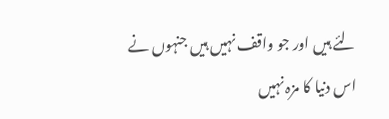لئے ہیں اور جو واقف نہیں ہیں جنہوں نے اس دنیا کا مزہ نہیں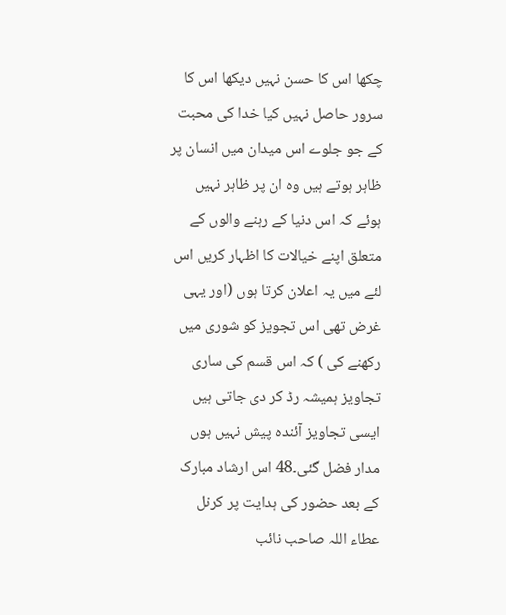چکھا اس کا حسن نہیں دیکھا اس کا سرور حاصل نہیں کیا خدا کی محبت کے جو جلوے اس میدان میں انسان پر ظاہر ہوتے ہیں وہ ان پر ظاہر نہیں ہوئے کہ اس دنیا کے رہنے والوں کے متعلق اپنے خیالات کا اظہار کریں اس لئے میں یہ اعلان کرتا ہوں (اور یہی غرض تھی اس تجویز کو شوری میں رکھنے کی ) کہ اس قسم کی ساری تجاویز ہمیشہ رڈ کر دی جاتی ہیں ایسی تجاویز آئندہ پیش نہیں ہوں مدار فضل گئی۔48 اس ارشاد مبارک کے بعد حضور کی ہدایت پر کرنل عطاء اللہ صاحب نائب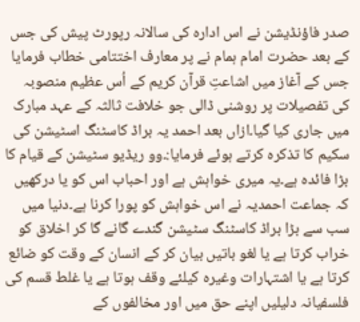صدر فاؤنڈیشن نے اس ادارہ کی سالانہ رپورٹ پیش کی جس کے بعد حضرت امام ہمام نے پر معارف اختتامی خطاب فرمایا جس کے آغاز میں اشاعتِ قرآن کریم کے اُس عظیم منصوبہ کی تفصیلات پر روشنی ڈالی جو خلافت ثالثہ کے عہد مبارک میں جاری کیا گیا۔ازاں بعد احمد یہ براڈ کاسٹنگ اسٹیشن کی سکیم کا تذکرہ کرتے ہوئے فرمایا:۔وو ریڈیو سٹیشن کے قیام کا بڑا فائدہ ہے۔یہ میری خواہش ہے اور احباب اس کو یا درکھیں کہ جماعت احمدیہ نے اس خواہش کو پورا کرنا ہے۔دنیا میں سب سے بڑا براڈ کاسٹنگ سٹیشن گندے گانے گا کر اخلاق کو خراب کرتا ہے یا لغو باتیں بیان کر کے انسان کے وقت کو ضائع کرتا ہے یا اشتہارات وغیرہ کیلئے وقف ہوتا ہے یا غلط قسم کی فلسفیانہ دلیلیں اپنے حق میں اور مخالفوں کے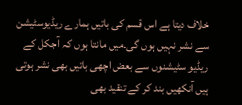خلاف دیتا ہے اس قسم کی باتیں ہمارے ریڈیوسٹیشن سے نشر نہیں ہوں گی۔میں مانتا ہوں کہ آجکل کے ریڈیو سٹیشنوں سے بعض اچھی باتیں بھی نشر ہوتی ہیں آنکھیں بند کر کے تنقید بھی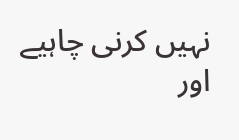نہیں کرنی چاہیے اور